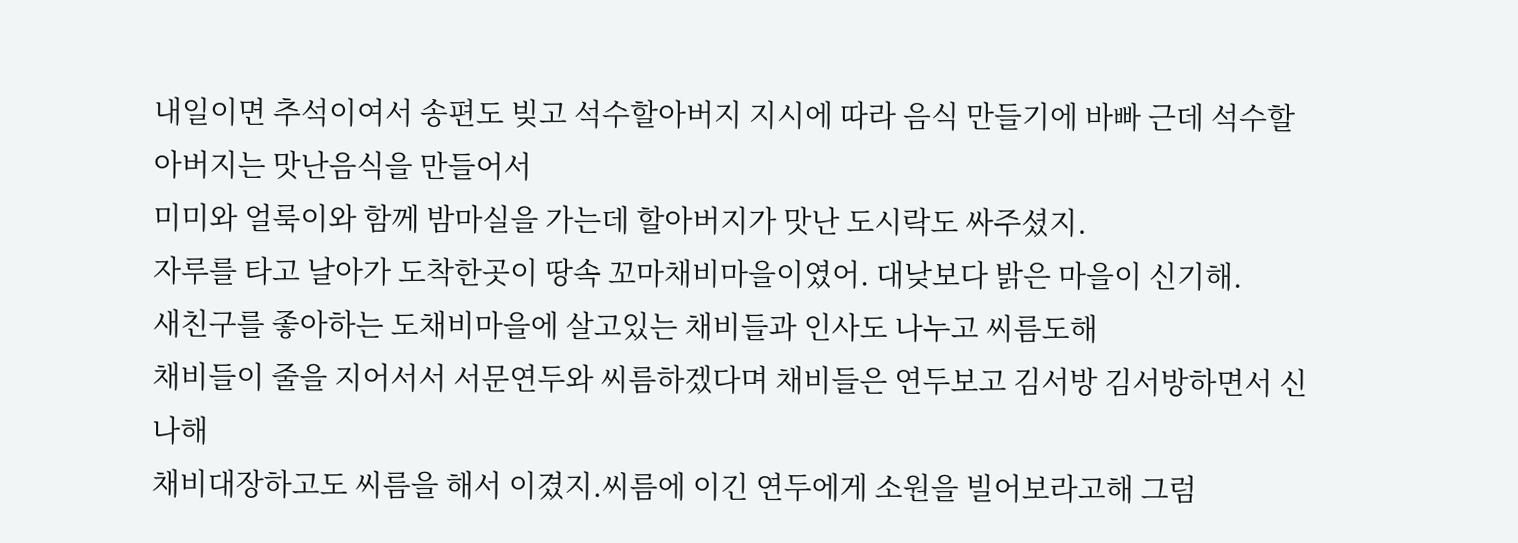내일이면 추석이여서 송편도 빚고 석수할아버지 지시에 따라 음식 만들기에 바빠 근데 석수할아버지는 맛난음식을 만들어서
미미와 얼룩이와 함께 밤마실을 가는데 할아버지가 맛난 도시락도 싸주셨지.
자루를 타고 날아가 도착한곳이 땅속 꼬마채비마을이였어. 대낮보다 밝은 마을이 신기해.
새친구를 좋아하는 도채비마을에 살고있는 채비들과 인사도 나누고 씨름도해
채비들이 줄을 지어서서 서문연두와 씨름하겠다며 채비들은 연두보고 김서방 김서방하면서 신나해
채비대장하고도 씨름을 해서 이겼지.씨름에 이긴 연두에게 소원을 빌어보라고해 그럼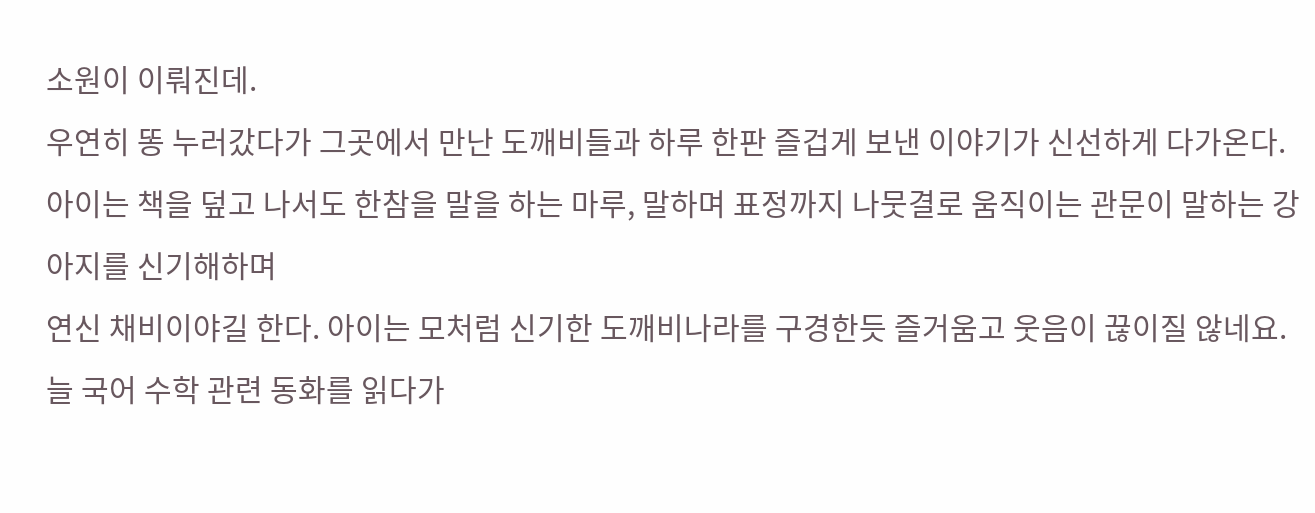소원이 이뤄진데.
우연히 똥 누러갔다가 그곳에서 만난 도깨비들과 하루 한판 즐겁게 보낸 이야기가 신선하게 다가온다.
아이는 책을 덮고 나서도 한참을 말을 하는 마루, 말하며 표정까지 나뭇결로 움직이는 관문이 말하는 강아지를 신기해하며
연신 채비이야길 한다. 아이는 모처럼 신기한 도깨비나라를 구경한듯 즐거움고 웃음이 끊이질 않네요.
늘 국어 수학 관련 동화를 읽다가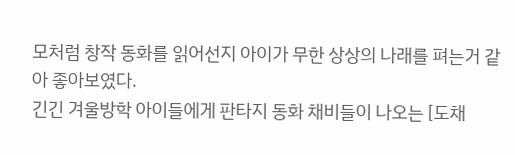모처럼 창작 동화를 읽어선지 아이가 무한 상상의 나래를 펴는거 같아 좋아보였다.
긴긴 겨울방학 아이들에게 판타지 동화 채비들이 나오는 [도채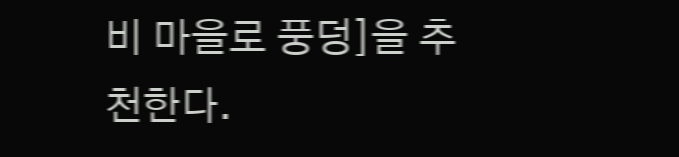비 마을로 풍덩]을 추천한다.